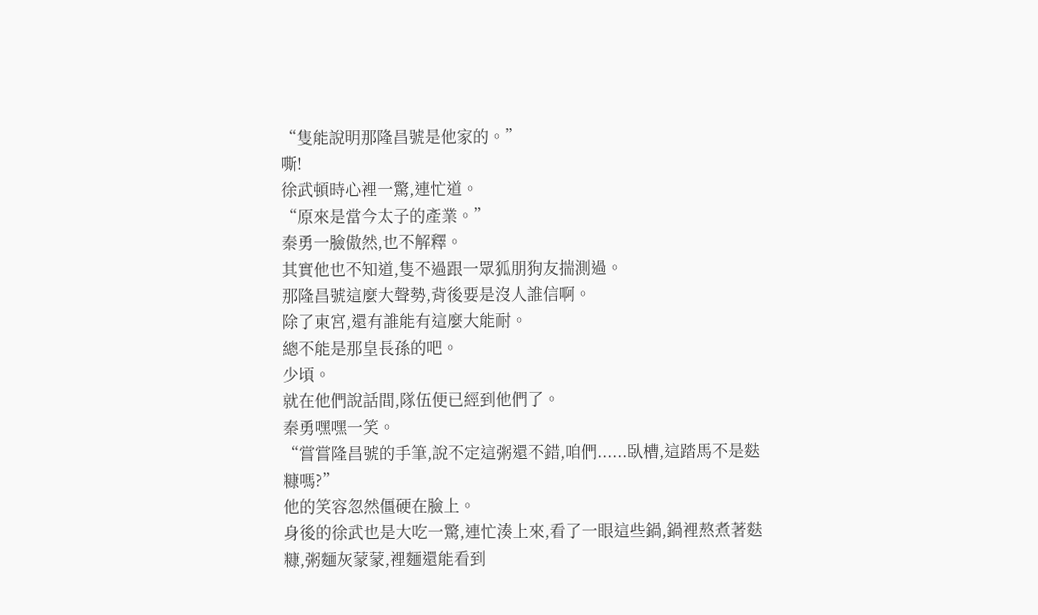“隻能說明那隆昌號是他家的。”
嘶!
徐武頓時心裡一驚,連忙道。
“原來是當今太子的產業。”
秦勇一臉傲然,也不解釋。
其實他也不知道,隻不過跟一眾狐朋狗友揣測過。
那隆昌號這麼大聲勢,背後要是沒人誰信啊。
除了東宮,還有誰能有這麼大能耐。
總不能是那皇長孫的吧。
少頃。
就在他們說話間,隊伍便已經到他們了。
秦勇嘿嘿一笑。
“嘗嘗隆昌號的手筆,說不定這粥還不錯,咱們......臥槽,這踏馬不是麩糠嗎?”
他的笑容忽然僵硬在臉上。
身後的徐武也是大吃一驚,連忙湊上來,看了一眼這些鍋,鍋裡熬煮著麩糠,粥麵灰蒙蒙,裡麵還能看到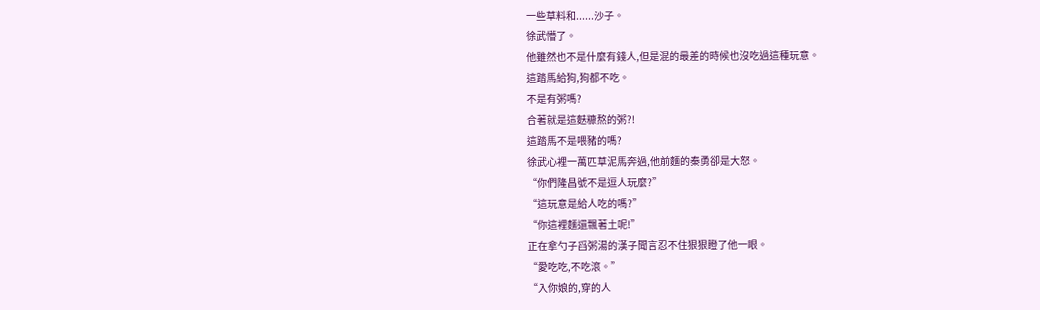一些草料和......沙子。
徐武懵了。
他雖然也不是什麼有錢人,但是混的最差的時候也沒吃過這種玩意。
這踏馬給狗,狗都不吃。
不是有粥嗎?
合著就是這麩糠熬的粥?!
這踏馬不是喂豬的嗎?
徐武心裡一萬匹草泥馬奔過,他前麵的秦勇卻是大怒。
“你們隆昌號不是逗人玩麼?”
“這玩意是給人吃的嗎?”
“你這裡麵還飄著土呢!”
正在拿勺子舀粥湯的漢子聞言忍不住狠狠瞪了他一眼。
“愛吃吃,不吃滾。”
“入你娘的,穿的人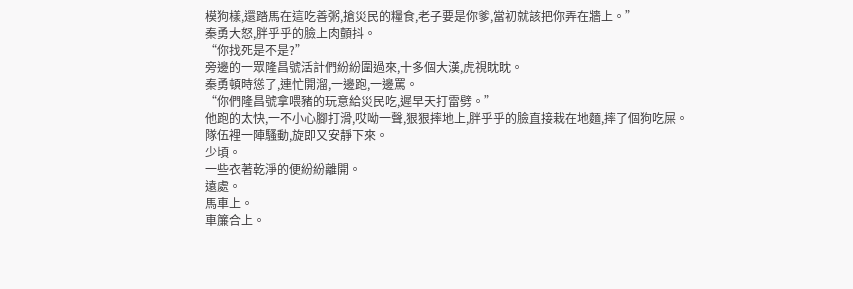模狗樣,還踏馬在這吃善粥,搶災民的糧食,老子要是你爹,當初就該把你弄在牆上。”
秦勇大怒,胖乎乎的臉上肉顫抖。
“你找死是不是?”
旁邊的一眾隆昌號活計們紛紛圍過來,十多個大漢,虎視眈眈。
秦勇頓時慫了,連忙開溜,一邊跑,一邊罵。
“你們隆昌號拿喂豬的玩意給災民吃,遲早天打雷劈。”
他跑的太快,一不小心腳打滑,哎呦一聲,狠狠摔地上,胖乎乎的臉直接栽在地麵,摔了個狗吃屎。
隊伍裡一陣騷動,旋即又安靜下來。
少頃。
一些衣著乾淨的便紛紛離開。
遠處。
馬車上。
車簾合上。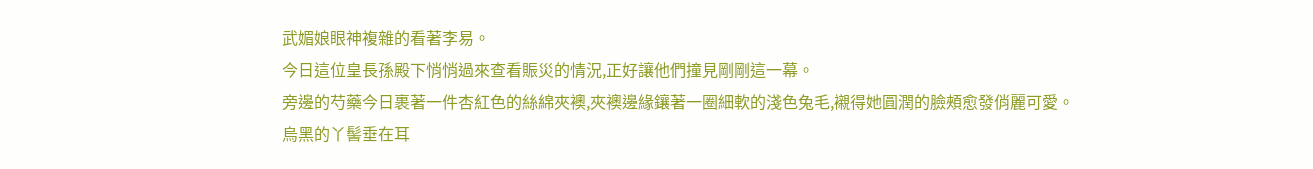武媚娘眼神複雜的看著李易。
今日這位皇長孫殿下悄悄過來查看賑災的情況,正好讓他們撞見剛剛這一幕。
旁邊的芍藥今日裹著一件杏紅色的絲綿夾襖,夾襖邊緣鑲著一圈細軟的淺色兔毛,襯得她圓潤的臉頰愈發俏麗可愛。
烏黑的丫髻垂在耳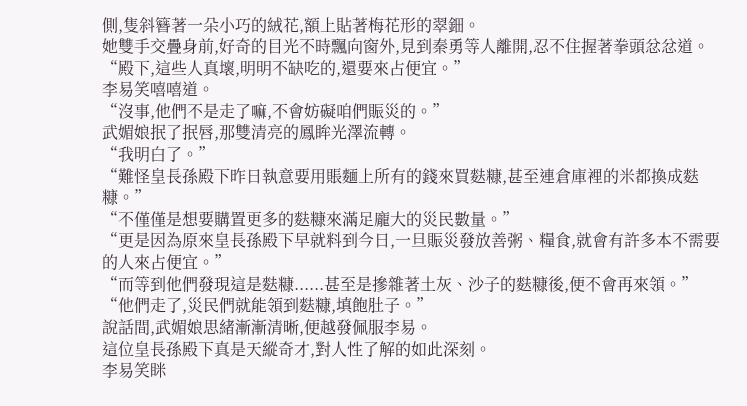側,隻斜簪著一朵小巧的絨花,額上貼著梅花形的翠鈿。
她雙手交疊身前,好奇的目光不時飄向窗外,見到秦勇等人離開,忍不住握著拳頭忿忿道。
“殿下,這些人真壞,明明不缺吃的,還要來占便宜。”
李易笑嘻嘻道。
“沒事,他們不是走了嘛,不會妨礙咱們賑災的。”
武媚娘抿了抿唇,那雙清亮的鳳眸光澤流轉。
“我明白了。”
“難怪皇長孫殿下昨日執意要用賬麵上所有的錢來買麩糠,甚至連倉庫裡的米都換成麩糠。”
“不僅僅是想要購置更多的麩糠來滿足龐大的災民數量。”
“更是因為原來皇長孫殿下早就料到今日,一旦賑災發放善粥、糧食,就會有許多本不需要的人來占便宜。”
“而等到他們發現這是麩糠......甚至是摻雜著土灰、沙子的麩糠後,便不會再來領。”
“他們走了,災民們就能領到麩糠,填飽肚子。”
說話間,武媚娘思緒漸漸清晰,便越發佩服李易。
這位皇長孫殿下真是天縱奇才,對人性了解的如此深刻。
李易笑眯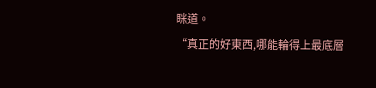眯道。
“真正的好東西,哪能輪得上最底層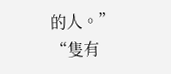的人。”
“隻有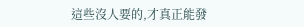這些沒人要的,才真正能發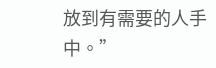放到有需要的人手中。”